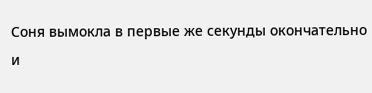Соня вымокла в первые же секунды окончательно и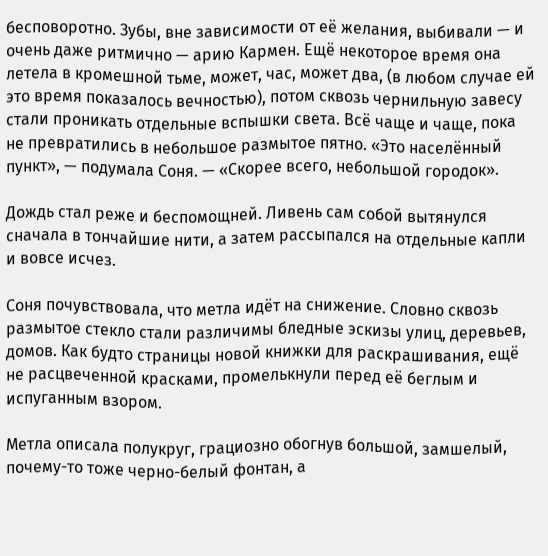бесповоротно. Зубы, вне зависимости от её желания, выбивали — и очень даже ритмично — арию Кармен. Ещё некоторое время она летела в кромешной тьме, может, час, может два, (в любом случае ей это время показалось вечностью), потом сквозь чернильную завесу стали проникать отдельные вспышки света. Всё чаще и чаще, пока не превратились в небольшое размытое пятно. «Это населённый пункт», — подумала Соня. — «Скорее всего, небольшой городок».

Дождь стал реже и беспомощней. Ливень сам собой вытянулся сначала в тончайшие нити, а затем рассыпался на отдельные капли и вовсе исчез.

Соня почувствовала, что метла идёт на снижение. Словно сквозь размытое стекло стали различимы бледные эскизы улиц, деревьев, домов. Как будто страницы новой книжки для раскрашивания, ещё не расцвеченной красками, промелькнули перед её беглым и испуганным взором.

Метла описала полукруг, грациозно обогнув большой, замшелый, почему-то тоже черно-белый фонтан, а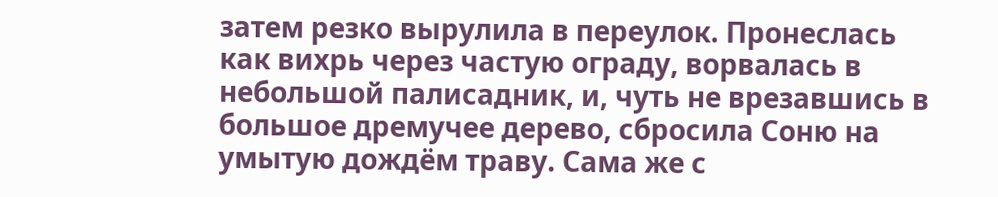затем резко вырулила в переулок. Пронеслась как вихрь через частую ограду, ворвалась в небольшой палисадник, и, чуть не врезавшись в большое дремучее дерево, сбросила Соню на умытую дождём траву. Сама же с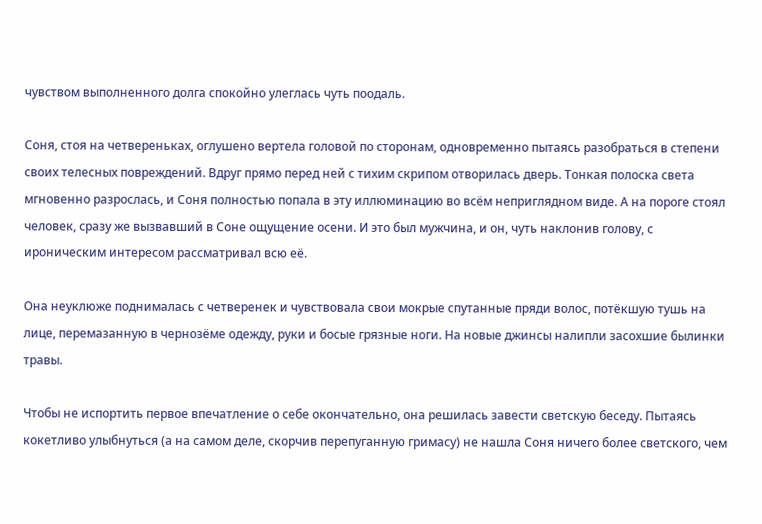чувством выполненного долга спокойно улеглась чуть поодаль.

Соня, стоя на четвереньках, оглушено вертела головой по сторонам, одновременно пытаясь разобраться в степени своих телесных повреждений. Вдруг прямо перед ней с тихим скрипом отворилась дверь. Тонкая полоска света мгновенно разрослась, и Соня полностью попала в эту иллюминацию во всём неприглядном виде. А на пороге стоял человек, сразу же вызвавший в Соне ощущение осени. И это был мужчина, и он, чуть наклонив голову, с ироническим интересом рассматривал всю её.

Она неуклюже поднималась с четверенек и чувствовала свои мокрые спутанные пряди волос, потёкшую тушь на лице, перемазанную в чернозёме одежду, руки и босые грязные ноги. На новые джинсы налипли засохшие былинки травы.

Чтобы не испортить первое впечатление о себе окончательно, она решилась завести светскую беседу. Пытаясь кокетливо улыбнуться (а на самом деле, скорчив перепуганную гримасу) не нашла Соня ничего более светского, чем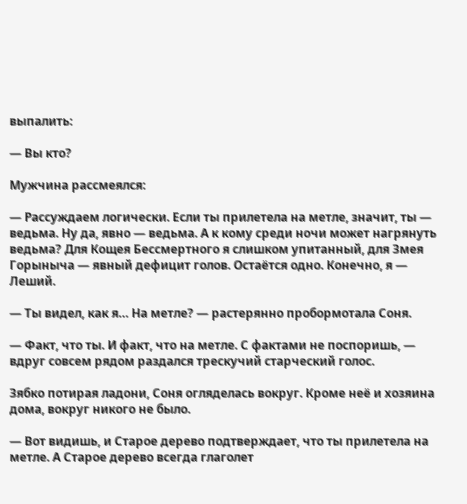выпалить:

— Вы кто?

Мужчина рассмеялся:

— Рассуждаем логически. Если ты прилетела на метле, значит, ты — ведьма. Ну да, явно — ведьма. А к кому среди ночи может нагрянуть ведьма? Для Кощея Бессмертного я слишком упитанный, для Змея Горыныча — явный дефицит голов. Остаётся одно. Конечно, я — Леший.

— Ты видел, как я… На метле? — растерянно пробормотала Соня.

— Факт, что ты. И факт, что на метле. С фактами не поспоришь, — вдруг совсем рядом раздался трескучий старческий голос.

Зябко потирая ладони, Соня огляделась вокруг. Кроме неё и хозяина дома, вокруг никого не было.

— Вот видишь, и Старое дерево подтверждает, что ты прилетела на метле. А Старое дерево всегда глаголет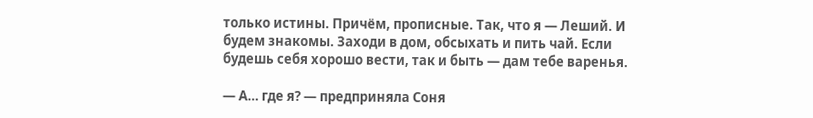только истины. Причём, прописные. Так, что я — Леший. И будем знакомы. Заходи в дом, обсыхать и пить чай. Если будешь себя хорошо вести, так и быть — дам тебе варенья.

— А… где я? — предприняла Соня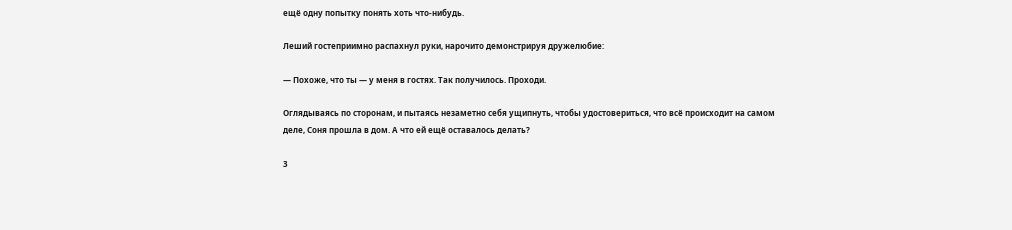ещё одну попытку понять хоть что-нибудь.

Леший гостеприимно распахнул руки, нарочито демонстрируя дружелюбие:

— Похоже, что ты — у меня в гостях. Так получилось. Проходи.

Оглядываясь по сторонам, и пытаясь незаметно себя ущипнуть, чтобы удостовериться, что всё происходит на самом деле, Соня прошла в дом. А что ей ещё оставалось делать?

3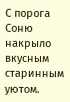С порога Соню накрыло вкусным старинным уютом.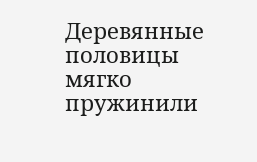Деревянные половицы мягко пружинили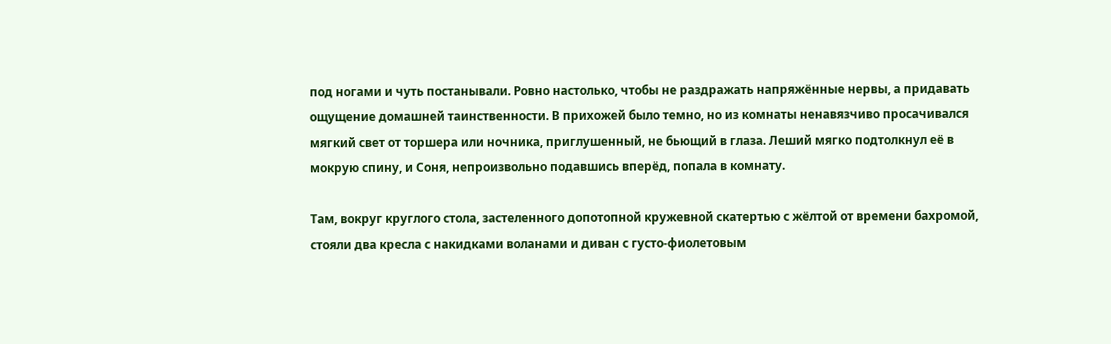под ногами и чуть постанывали. Ровно настолько, чтобы не раздражать напряжённые нервы, а придавать ощущение домашней таинственности. В прихожей было темно, но из комнаты ненавязчиво просачивался мягкий свет от торшера или ночника, приглушенный, не бьющий в глаза. Леший мягко подтолкнул её в мокрую спину, и Соня, непроизвольно подавшись вперёд, попала в комнату.

Там, вокруг круглого стола, застеленного допотопной кружевной скатертью с жёлтой от времени бахромой, стояли два кресла с накидками воланами и диван с густо-фиолетовым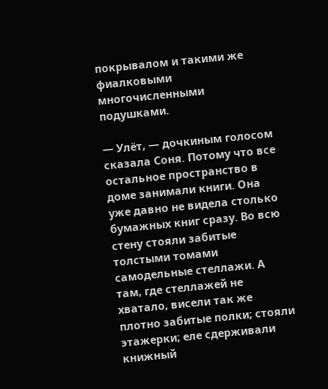покрывалом и такими же фиалковыми многочисленными подушками.

— Улёт, — дочкиным голосом сказала Соня. Потому что все остальное пространство в доме занимали книги. Она уже давно не видела столько бумажных книг сразу. Во всю стену стояли забитые толстыми томами самодельные стеллажи. А там, где стеллажей не хватало, висели так же плотно забитые полки; стояли этажерки; еле сдерживали книжный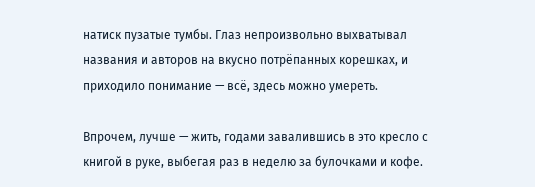натиск пузатые тумбы. Глаз непроизвольно выхватывал названия и авторов на вкусно потрёпанных корешках, и приходило понимание — всё, здесь можно умереть.

Впрочем, лучше — жить, годами завалившись в это кресло с книгой в руке, выбегая раз в неделю за булочками и кофе.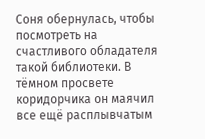Соня обернулась, чтобы посмотреть на счастливого обладателя такой библиотеки. В тёмном просвете коридорчика он маячил все ещё расплывчатым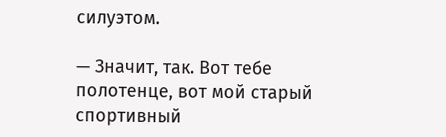силуэтом.

— Значит, так. Вот тебе полотенце, вот мой старый спортивный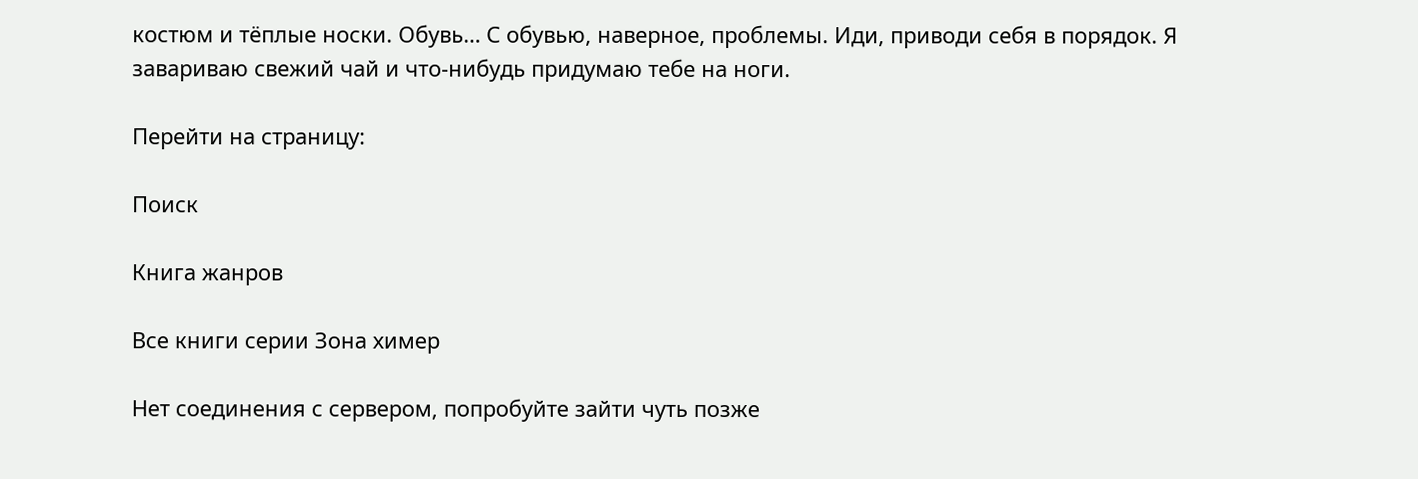костюм и тёплые носки. Обувь… С обувью, наверное, проблемы. Иди, приводи себя в порядок. Я завариваю свежий чай и что-нибудь придумаю тебе на ноги.

Перейти на страницу:

Поиск

Книга жанров

Все книги серии Зона химер

Нет соединения с сервером, попробуйте зайти чуть позже